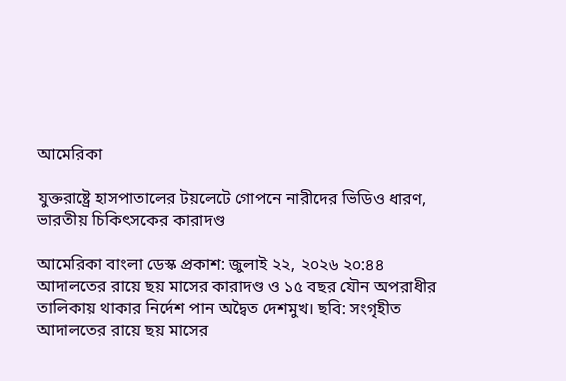আমেরিকা

যুক্তরাষ্ট্রে হাসপাতালের টয়লেটে গোপনে নারীদের ভিডিও ধারণ, ভারতীয় চিকিৎসকের কারাদণ্ড

আমেরিকা বাংলা ডেস্ক প্রকাশ: জুলাই ২২, ২০২৬ ২০:৪৪
আদালতের রায়ে ছয় মাসের কারাদণ্ড ও ১৫ বছর যৌন অপরাধীর তালিকায় থাকার নির্দেশ পান অদ্বৈত দেশমুখ। ছবি: সংগৃহীত
আদালতের রায়ে ছয় মাসের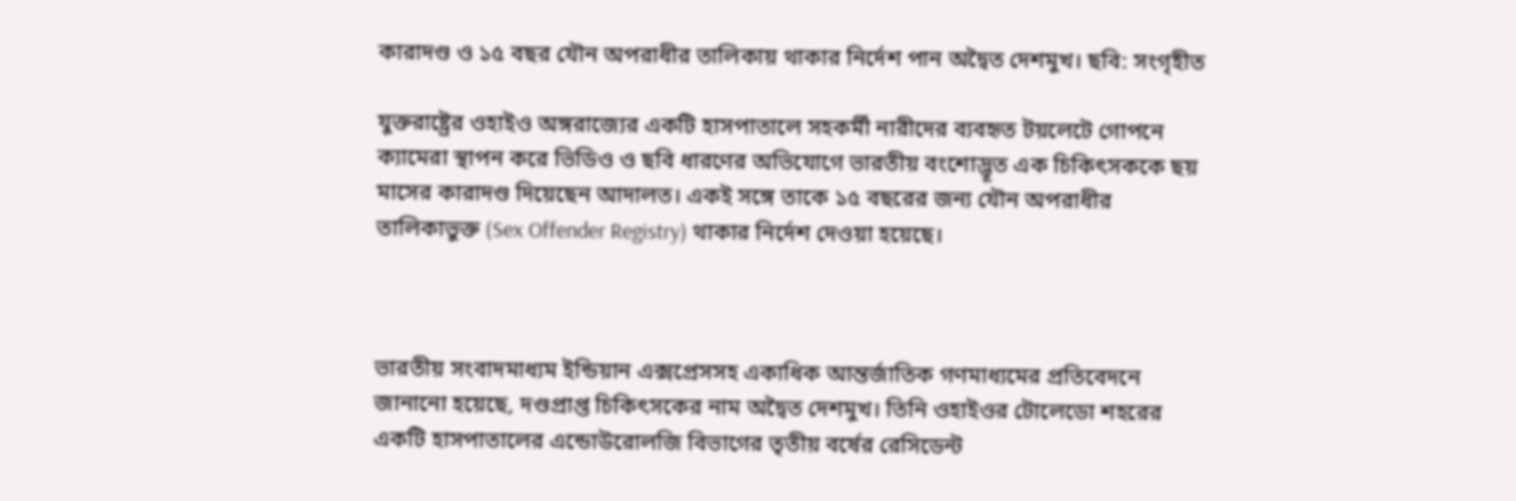কারাদণ্ড ও ১৫ বছর যৌন অপরাধীর তালিকায় থাকার নির্দেশ পান অদ্বৈত দেশমুখ। ছবি: সংগৃহীত

যুক্তরাষ্ট্রের ওহাইও অঙ্গরাজ্যের একটি হাসপাতালে সহকর্মী নারীদের ব্যবহৃত টয়লেটে গোপনে ক্যামেরা স্থাপন করে ভিডিও ও ছবি ধারণের অভিযোগে ভারতীয় বংশোদ্ভূত এক চিকিৎসককে ছয় মাসের কারাদণ্ড দিয়েছেন আদালত। একই সঙ্গে তাকে ১৫ বছরের জন্য যৌন অপরাধীর তালিকাভুক্ত (Sex Offender Registry) থাকার নির্দেশ দেওয়া হয়েছে।



ভারতীয় সংবাদমাধ্যম ইন্ডিয়ান এক্সপ্রেসসহ একাধিক আন্তর্জাতিক গণমাধ্যমের প্রতিবেদনে জানানো হয়েছে, দণ্ডপ্রাপ্ত চিকিৎসকের নাম অদ্বৈত দেশমুখ। তিনি ওহাইওর টোলেডো শহরের একটি হাসপাতালের এন্ডোউরোলজি বিভাগের তৃতীয় বর্ষের রেসিডেন্ট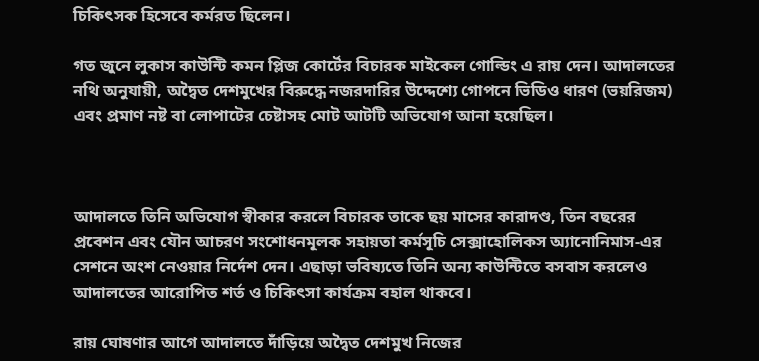চিকিৎসক হিসেবে কর্মরত ছিলেন।

গত জুনে লুকাস কাউন্টি কমন প্লিজ কোর্টের বিচারক মাইকেল গোল্ডিং এ রায় দেন। আদালতের নথি অনুযায়ী, অদ্বৈত দেশমুখের বিরুদ্ধে নজরদারির উদ্দেশ্যে গোপনে ভিডিও ধারণ (ভয়রিজম) এবং প্রমাণ নষ্ট বা লোপাটের চেষ্টাসহ মোট আটটি অভিযোগ আনা হয়েছিল।



আদালতে তিনি অভিযোগ স্বীকার করলে বিচারক তাকে ছয় মাসের কারাদণ্ড, তিন বছরের প্রবেশন এবং যৌন আচরণ সংশোধনমূলক সহায়তা কর্মসূচি সেক্সাহোলিকস অ্যানোনিমাস-এর সেশনে অংশ নেওয়ার নির্দেশ দেন। এছাড়া ভবিষ্যতে তিনি অন্য কাউন্টিতে বসবাস করলেও আদালতের আরোপিত শর্ত ও চিকিৎসা কার্যক্রম বহাল থাকবে।

রায় ঘোষণার আগে আদালতে দাঁড়িয়ে অদ্বৈত দেশমুখ নিজের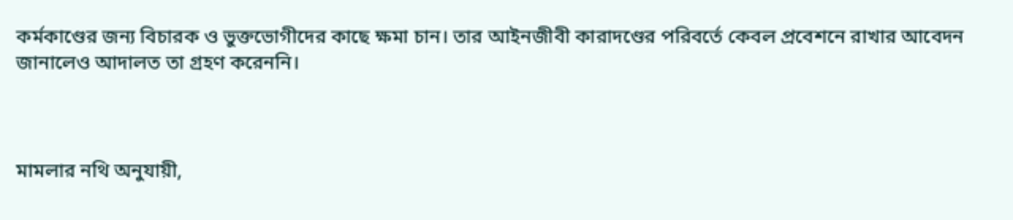কর্মকাণ্ডের জন্য বিচারক ও ভুক্তভোগীদের কাছে ক্ষমা চান। তার আইনজীবী কারাদণ্ডের পরিবর্তে কেবল প্রবেশনে রাখার আবেদন জানালেও আদালত তা গ্রহণ করেননি।



মামলার নথি অনুযায়ী,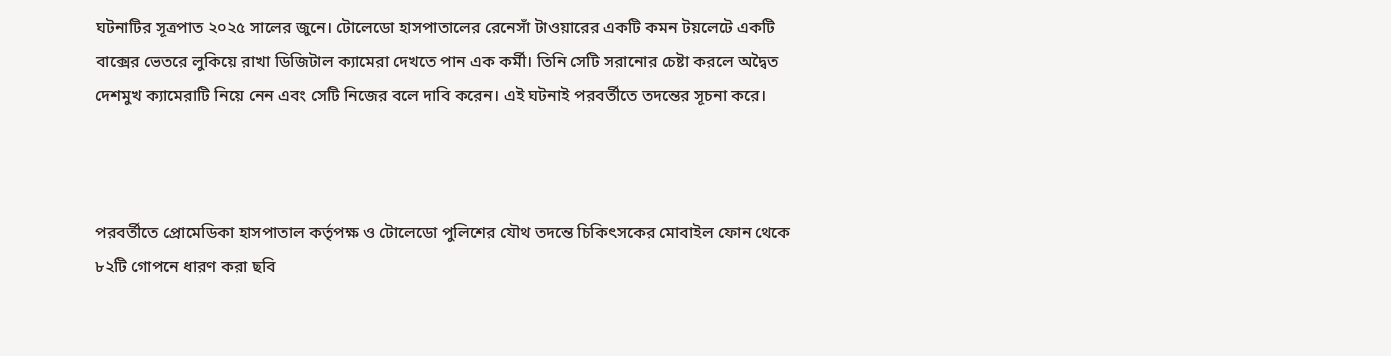ঘটনাটির সূত্রপাত ২০২৫ সালের জুনে। টোলেডো হাসপাতালের রেনেসাঁ টাওয়ারের একটি কমন টয়লেটে একটি বাক্সের ভেতরে লুকিয়ে রাখা ডিজিটাল ক্যামেরা দেখতে পান এক কর্মী। তিনি সেটি সরানোর চেষ্টা করলে অদ্বৈত দেশমুখ ক্যামেরাটি নিয়ে নেন এবং সেটি নিজের বলে দাবি করেন। এই ঘটনাই পরবর্তীতে তদন্তের সূচনা করে।



পরবর্তীতে প্রোমেডিকা হাসপাতাল কর্তৃপক্ষ ও টোলেডো পুলিশের যৌথ তদন্তে চিকিৎসকের মোবাইল ফোন থেকে ৮২টি গোপনে ধারণ করা ছবি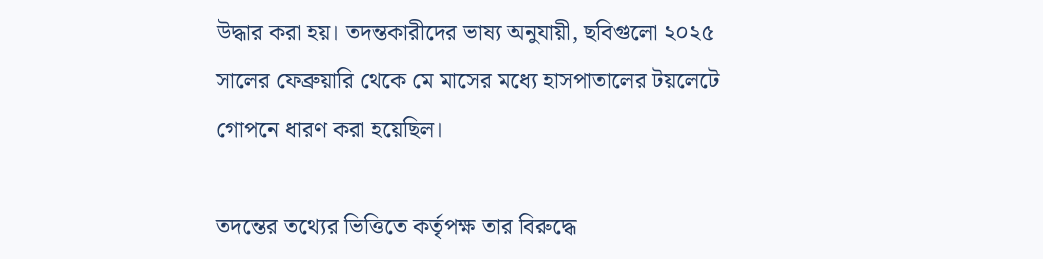উদ্ধার করা হয়। তদন্তকারীদের ভাষ্য অনুযায়ী, ছবিগুলো ২০২৫ সালের ফেব্রুয়ারি থেকে মে মাসের মধ্যে হাসপাতালের টয়লেটে গোপনে ধারণ করা হয়েছিল।

তদন্তের তথ্যের ভিত্তিতে কর্তৃপক্ষ তার বিরুদ্ধে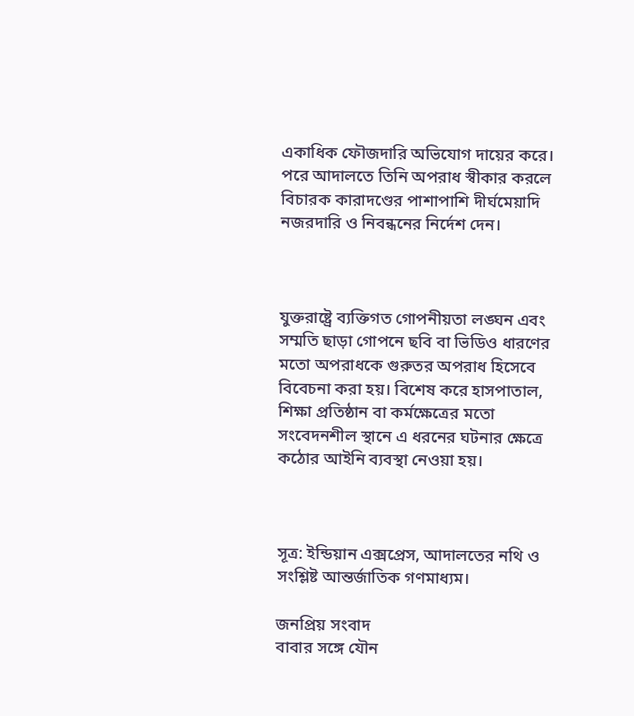একাধিক ফৌজদারি অভিযোগ দায়ের করে। পরে আদালতে তিনি অপরাধ স্বীকার করলে বিচারক কারাদণ্ডের পাশাপাশি দীর্ঘমেয়াদি নজরদারি ও নিবন্ধনের নির্দেশ দেন।



যুক্তরাষ্ট্রে ব্যক্তিগত গোপনীয়তা লঙ্ঘন এবং সম্মতি ছাড়া গোপনে ছবি বা ভিডিও ধারণের মতো অপরাধকে গুরুতর অপরাধ হিসেবে বিবেচনা করা হয়। বিশেষ করে হাসপাতাল, শিক্ষা প্রতিষ্ঠান বা কর্মক্ষেত্রের মতো সংবেদনশীল স্থানে এ ধরনের ঘটনার ক্ষেত্রে কঠোর আইনি ব্যবস্থা নেওয়া হয়।



সূত্র: ইন্ডিয়ান এক্সপ্রেস, আদালতের নথি ও সংশ্লিষ্ট আন্তর্জাতিক গণমাধ্যম।

জনপ্রিয় সংবাদ
বাবার সঙ্গে যৌন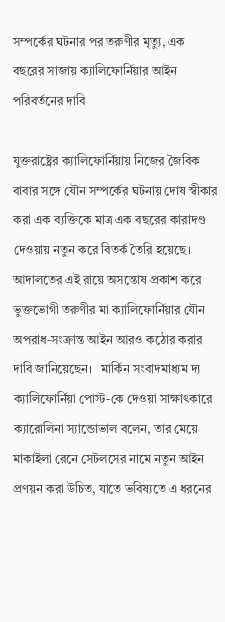সম্পর্কের ঘটনার পর তরুণীর মৃত্যু, এক বছরের সাজায় ক্যালিফোর্নিয়ার আইন পরিবর্তনের দাবি

যুক্তরাষ্ট্রের ক্যালিফোর্নিয়ায় নিজের জৈবিক বাবার সঙ্গে যৌন সম্পর্কের ঘটনায় দোষ স্বীকার করা এক ব্যক্তিকে মাত্র এক বছরের কারাদণ্ড দেওয়ায় নতুন করে বিতর্ক তৈরি হয়েছে। আদালতের এই রায়ে অসন্তোষ প্রকাশ করে ভুক্তভোগী তরুণীর মা ক্যালিফোর্নিয়ার যৌন অপরাধ-সংক্রান্ত আইন আরও কঠোর করার দাবি জানিয়েছেন।   মার্কিন সংবাদমাধ্যম দ্য ক্যালিফোর্নিয়া পোস্ট-কে দেওয়া সাক্ষাৎকারে ক্যারোলিনা স্যান্ডোভাল বলেন, তার মেয়ে মাকাইলা রেনে সেটলসের নামে নতুন আইন প্রণয়ন করা উচিত, যাতে ভবিষ্যতে এ ধরনের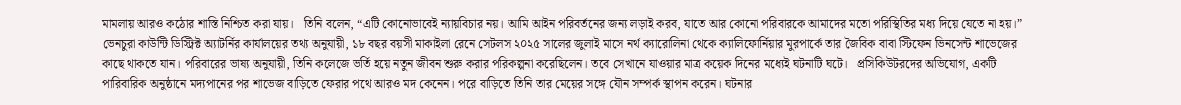মামলায় আরও কঠোর শাস্তি নিশ্চিত করা যায়।   তিনি বলেন, “এটি কোনোভাবেই ন্যায়বিচার নয়। আমি আইন পরিবর্তনের জন্য লড়াই করব, যাতে আর কোনো পরিবারকে আমাদের মতো পরিস্থিতির মধ্য দিয়ে যেতে না হয়।”   ভেনচুরা কাউন্টি ডিস্ট্রিক্ট অ্যাটর্নির কার্যালয়ের তথ্য অনুযায়ী, ১৮ বছর বয়সী মাকাইলা রেনে সেটলস ২০২৫ সালের জুলাই মাসে নর্থ ক্যারোলিনা থেকে ক্যালিফোর্নিয়ার মুরপার্কে তার জৈবিক বাবা স্টিফেন ভিনসেন্ট শাভেজের কাছে থাকতে যান। পরিবারের ভাষ্য অনুযায়ী, তিনি কলেজে ভর্তি হয়ে নতুন জীবন শুরু করার পরিকল্পনা করেছিলেন। তবে সেখানে যাওয়ার মাত্র কয়েক দিনের মধ্যেই ঘটনাটি ঘটে।   প্রসিকিউটরদের অভিযোগ, একটি পারিবারিক অনুষ্ঠানে মদ্যপানের পর শাভেজ বাড়িতে ফেরার পথে আরও মদ কেনেন। পরে বাড়িতে তিনি তার মেয়ের সঙ্গে যৌন সম্পর্ক স্থাপন করেন। ঘটনার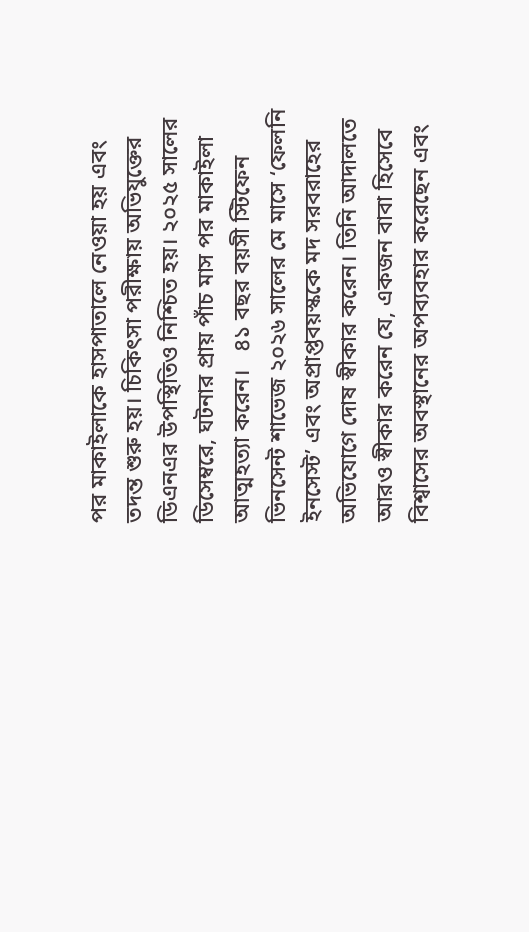পর মাকাইলাকে হাসপাতালে নেওয়া হয় এবং তদন্ত শুরু হয়। চিকিৎসা পরীক্ষায় অভিযুক্তের ডিএনএর উপস্থিতিও নিশ্চিত হয়। ২০২৫ সালের ডিসেম্বরে, ঘটনার প্রায় পাঁচ মাস পর মাকাইলা আত্মহত্যা করেন।   ৪১ বছর বয়সী স্টিফেন ভিনসেন্ট শাভেজ ২০২৬ সালের মে মাসে ‘ফেলনি ইনসেস্ট’ এবং অপ্রাপ্তবয়স্ককে মদ সরবরাহের অভিযোগে দোষ স্বীকার করেন। তিনি আদালতে আরও স্বীকার করেন যে, একজন বাবা হিসেবে বিশ্বাসের অবস্থানের অপব্যবহার করেছেন এবং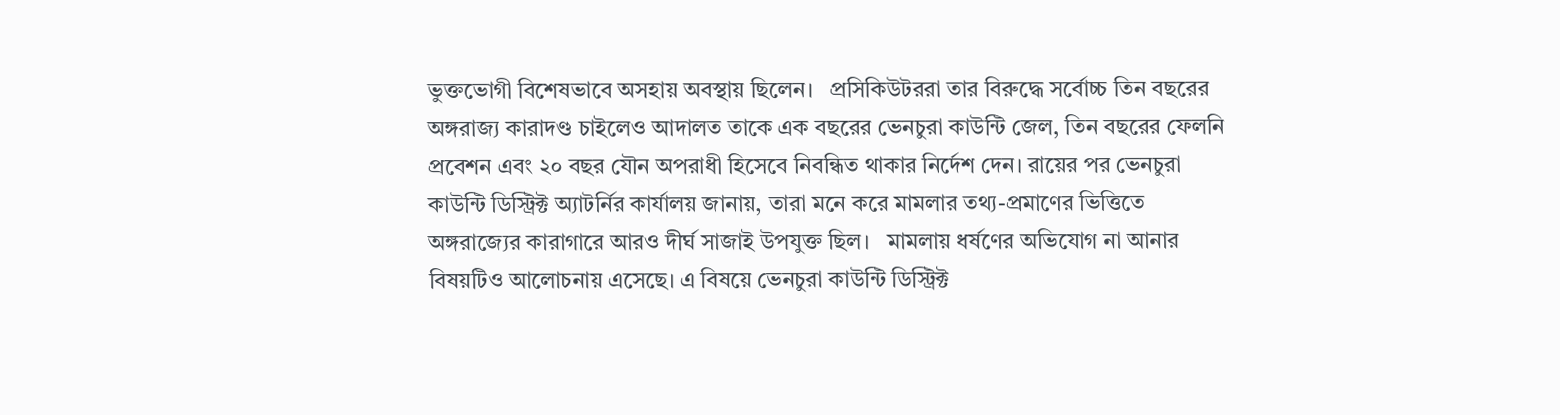ভুক্তভোগী বিশেষভাবে অসহায় অবস্থায় ছিলেন।   প্রসিকিউটররা তার বিরুদ্ধে সর্বোচ্চ তিন বছরের অঙ্গরাজ্য কারাদণ্ড চাইলেও আদালত তাকে এক বছরের ভেনচুরা কাউন্টি জেল, তিন বছরের ফেলনি প্রবেশন এবং ২০ বছর যৌন অপরাধী হিসেবে নিবন্ধিত থাকার নির্দেশ দেন। রায়ের পর ভেনচুরা কাউন্টি ডিস্ট্রিক্ট অ্যাটর্নির কার্যালয় জানায়, তারা মনে করে মামলার তথ্য-প্রমাণের ভিত্তিতে অঙ্গরাজ্যের কারাগারে আরও দীর্ঘ সাজাই উপযুক্ত ছিল।   মামলায় ধর্ষণের অভিযোগ না আনার বিষয়টিও আলোচনায় এসেছে। এ বিষয়ে ভেনচুরা কাউন্টি ডিস্ট্রিক্ট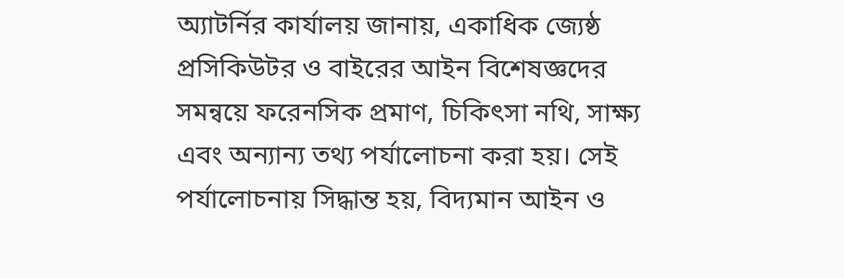অ্যাটর্নির কার্যালয় জানায়, একাধিক জ্যেষ্ঠ প্রসিকিউটর ও বাইরের আইন বিশেষজ্ঞদের সমন্বয়ে ফরেনসিক প্রমাণ, চিকিৎসা নথি, সাক্ষ্য এবং অন্যান্য তথ্য পর্যালোচনা করা হয়। সেই পর্যালোচনায় সিদ্ধান্ত হয়, বিদ্যমান আইন ও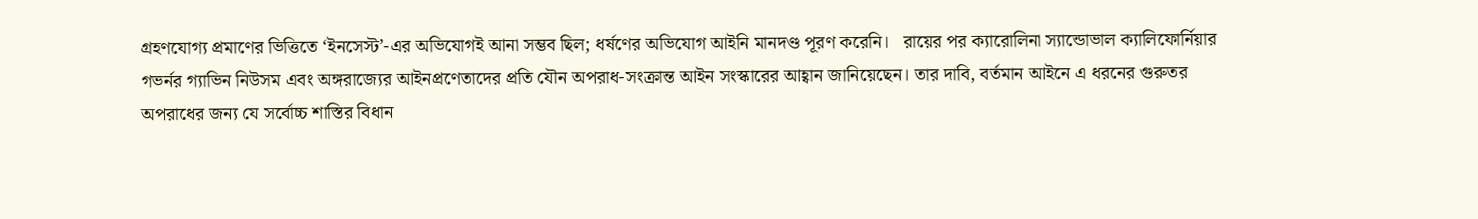গ্রহণযোগ্য প্রমাণের ভিত্তিতে ‘ইনসেস্ট’-এর অভিযোগই আনা সম্ভব ছিল; ধর্ষণের অভিযোগ আইনি মানদণ্ড পূরণ করেনি।   রায়ের পর ক্যারোলিনা স্যান্ডোভাল ক্যালিফোর্নিয়ার গভর্নর গ্যাভিন নিউসম এবং অঙ্গরাজ্যের আইনপ্রণেতাদের প্রতি যৌন অপরাধ-সংক্রান্ত আইন সংস্কারের আহ্বান জানিয়েছেন। তার দাবি, বর্তমান আইনে এ ধরনের গুরুতর অপরাধের জন্য যে সর্বোচ্চ শাস্তির বিধান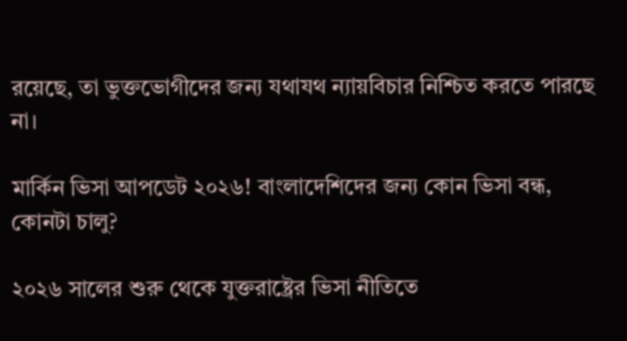রয়েছে, তা ভুক্তভোগীদের জন্য যথাযথ ন্যায়বিচার নিশ্চিত করতে পারছে না।

মার্কিন ভিসা আপডেট ২০২৬! বাংলাদেশিদের জন্য কোন ভিসা বন্ধ, কোনটা চালু?

২০২৬ সালের শুরু থেকে যুক্তরাষ্ট্রের ভিসা নীতিতে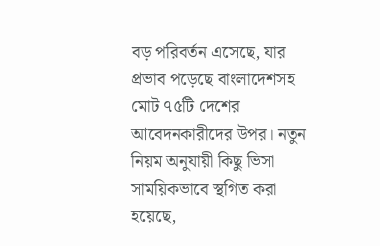বড় পরিবর্তন এসেছে, যার প্রভাব পড়েছে বাংলাদেশসহ মোট ৭৫টি দেশের আবেদনকারীদের উপর। নতুন নিয়ম অনুযায়ী কিছু ভিসা সাময়িকভাবে স্থগিত করা হয়েছে,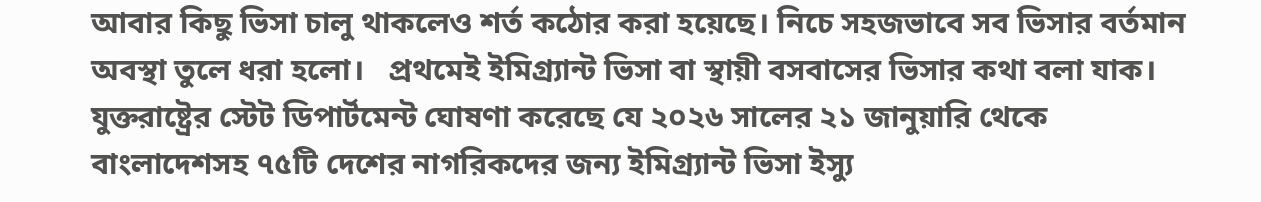আবার কিছু ভিসা চালু থাকলেও শর্ত কঠোর করা হয়েছে। নিচে সহজভাবে সব ভিসার বর্তমান অবস্থা তুলে ধরা হলো।   প্রথমেই ইমিগ্র্যান্ট ভিসা বা স্থায়ী বসবাসের ভিসার কথা বলা যাক। যুক্তরাষ্ট্রের স্টেট ডিপার্টমেন্ট ঘোষণা করেছে যে ২০২৬ সালের ২১ জানুয়ারি থেকে বাংলাদেশসহ ৭৫টি দেশের নাগরিকদের জন্য ইমিগ্র্যান্ট ভিসা ইস্যু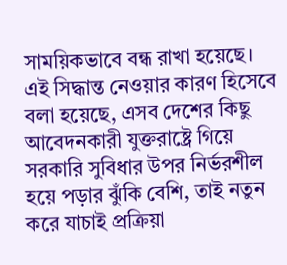সাময়িকভাবে বন্ধ রাখা হয়েছে। এই সিদ্ধান্ত নেওয়ার কারণ হিসেবে বলা হয়েছে, এসব দেশের কিছু আবেদনকারী যুক্তরাষ্ট্রে গিয়ে সরকারি সুবিধার উপর নির্ভরশীল হয়ে পড়ার ঝুঁকি বেশি, তাই নতুন করে যাচাই প্রক্রিয়া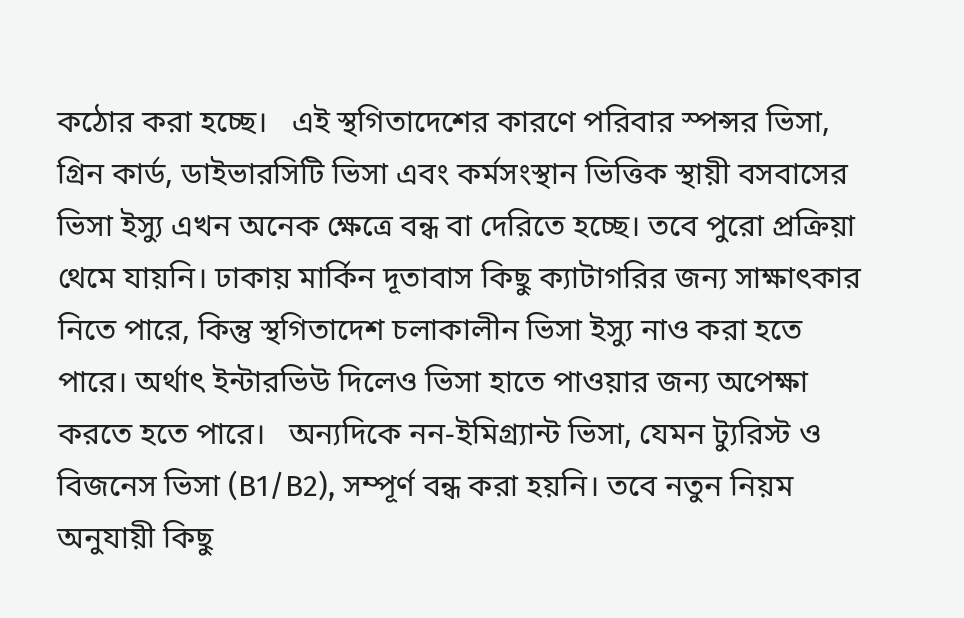কঠোর করা হচ্ছে।   এই স্থগিতাদেশের কারণে পরিবার স্পন্সর ভিসা, গ্রিন কার্ড, ডাইভারসিটি ভিসা এবং কর্মসংস্থান ভিত্তিক স্থায়ী বসবাসের ভিসা ইস্যু এখন অনেক ক্ষেত্রে বন্ধ বা দেরিতে হচ্ছে। তবে পুরো প্রক্রিয়া থেমে যায়নি। ঢাকায় মার্কিন দূতাবাস কিছু ক্যাটাগরির জন্য সাক্ষাৎকার নিতে পারে, কিন্তু স্থগিতাদেশ চলাকালীন ভিসা ইস্যু নাও করা হতে পারে। অর্থাৎ ইন্টারভিউ দিলেও ভিসা হাতে পাওয়ার জন্য অপেক্ষা করতে হতে পারে।   অন্যদিকে নন-ইমিগ্র্যান্ট ভিসা, যেমন ট্যুরিস্ট ও বিজনেস ভিসা (B1/B2), সম্পূর্ণ বন্ধ করা হয়নি। তবে নতুন নিয়ম অনুযায়ী কিছু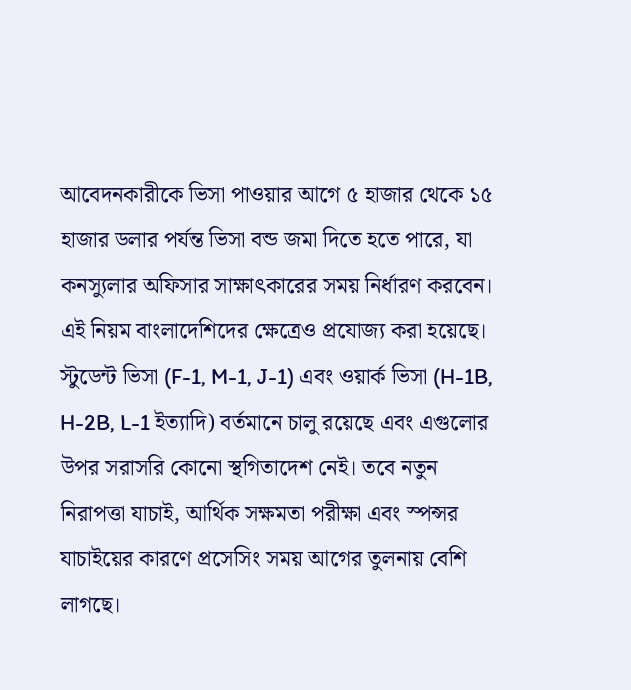আবেদনকারীকে ভিসা পাওয়ার আগে ৫ হাজার থেকে ১৫ হাজার ডলার পর্যন্ত ভিসা বন্ড জমা দিতে হতে পারে, যা কনস্যুলার অফিসার সাক্ষাৎকারের সময় নির্ধারণ করবেন। এই নিয়ম বাংলাদেশিদের ক্ষেত্রেও প্রযোজ্য করা হয়েছে।   স্টুডেন্ট ভিসা (F-1, M-1, J-1) এবং ওয়ার্ক ভিসা (H-1B, H-2B, L-1 ইত্যাদি) বর্তমানে চালু রয়েছে এবং এগুলোর উপর সরাসরি কোনো স্থগিতাদেশ নেই। তবে নতুন নিরাপত্তা যাচাই, আর্থিক সক্ষমতা পরীক্ষা এবং স্পন্সর যাচাইয়ের কারণে প্রসেসিং সময় আগের তুলনায় বেশি লাগছে।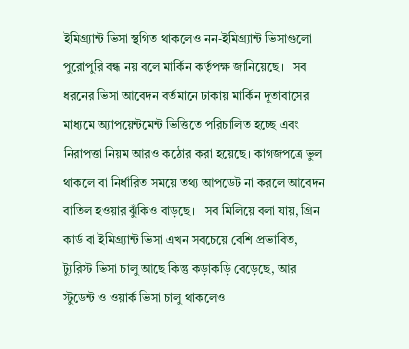ইমিগ্র্যান্ট ভিসা স্থগিত থাকলেও নন-ইমিগ্র্যান্ট ভিসাগুলো পুরোপুরি বন্ধ নয় বলে মার্কিন কর্তৃপক্ষ জানিয়েছে।   সব ধরনের ভিসা আবেদন বর্তমানে ঢাকায় মার্কিন দূতাবাসের মাধ্যমে অ্যাপয়েন্টমেন্ট ভিত্তিতে পরিচালিত হচ্ছে এবং নিরাপত্তা নিয়ম আরও কঠোর করা হয়েছে। কাগজপত্রে ভুল থাকলে বা নির্ধারিত সময়ে তথ্য আপডেট না করলে আবেদন বাতিল হওয়ার ঝুঁকিও বাড়ছে।   সব মিলিয়ে বলা যায়, গ্রিন কার্ড বা ইমিগ্র্যান্ট ভিসা এখন সবচেয়ে বেশি প্রভাবিত, ট্যুরিস্ট ভিসা চালু আছে কিন্তু কড়াকড়ি বেড়েছে, আর স্টুডেন্ট ও ওয়ার্ক ভিসা চালু থাকলেও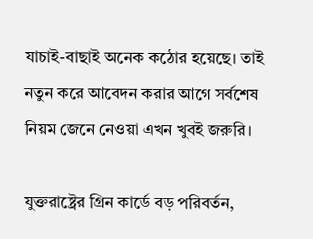যাচাই-বাছাই অনেক কঠোর হয়েছে। তাই নতুন করে আবেদন করার আগে সর্বশেষ নিয়ম জেনে নেওয়া এখন খুবই জরুরি।

যুক্তরাষ্ট্রের গ্রিন কার্ডে বড় পরিবর্তন,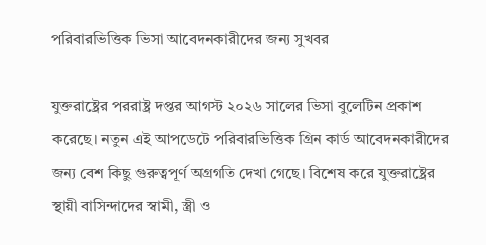পরিবারভিত্তিক ভিসা আবেদনকারীদের জন্য সুখবর

যুক্তরাষ্ট্রের পররাষ্ট্র দপ্তর আগস্ট ২০২৬ সালের ভিসা বুলেটিন প্রকাশ করেছে। নতুন এই আপডেটে পরিবারভিত্তিক গ্রিন কার্ড আবেদনকারীদের জন্য বেশ কিছু গুরুত্বপূর্ণ অগ্রগতি দেখা গেছে। বিশেষ করে যুক্তরাষ্ট্রের স্থায়ী বাসিন্দাদের স্বামী, স্ত্রী ও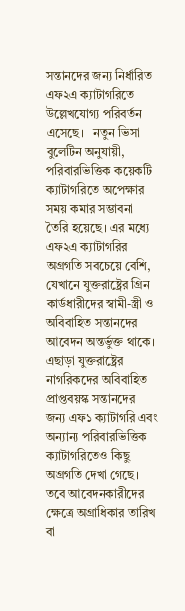সন্তানদের জন্য নির্ধারিত এফ২এ ক্যাটাগরিতে উল্লেখযোগ্য পরিবর্তন এসেছে।   নতুন ভিসা বুলেটিন অনুযায়ী, পরিবারভিত্তিক কয়েকটি ক্যাটাগরিতে অপেক্ষার সময় কমার সম্ভাবনা তৈরি হয়েছে। এর মধ্যে এফ২এ ক্যাটাগরির অগ্রগতি সবচেয়ে বেশি, যেখানে যুক্তরাষ্ট্রের গ্রিন কার্ডধারীদের স্বামী-স্ত্রী ও অবিবাহিত সন্তানদের আবেদন অন্তর্ভুক্ত থাকে।   এছাড়া যুক্তরাষ্ট্রের নাগরিকদের অবিবাহিত প্রাপ্তবয়স্ক সন্তানদের জন্য এফ১ ক্যাটাগরি এবং অন্যান্য পরিবারভিত্তিক ক্যাটাগরিতেও কিছু অগ্রগতি দেখা গেছে। তবে আবেদনকারীদের ক্ষেত্রে অগ্রাধিকার তারিখ বা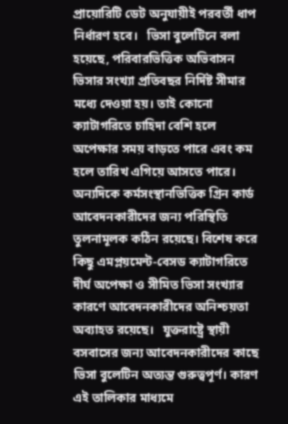প্রায়োরিটি ডেট অনুযায়ীই পরবর্তী ধাপ নির্ধারণ হবে।   ভিসা বুলেটিনে বলা হয়েছে, পরিবারভিত্তিক অভিবাসন ভিসার সংখ্যা প্রতিবছর নির্দিষ্ট সীমার মধ্যে দেওয়া হয়। তাই কোনো ক্যাটাগরিতে চাহিদা বেশি হলে অপেক্ষার সময় বাড়তে পারে এবং কম হলে তারিখ এগিয়ে আসতে পারে।   অন্যদিকে কর্মসংস্থানভিত্তিক গ্রিন কার্ড আবেদনকারীদের জন্য পরিস্থিতি তুলনামূলক কঠিন রয়েছে। বিশেষ করে কিছু এমপ্লয়মেন্ট-বেসড ক্যাটাগরিতে দীর্ঘ অপেক্ষা ও সীমিত ভিসা সংখ্যার কারণে আবেদনকারীদের অনিশ্চয়তা অব্যাহত রয়েছে।   যুক্তরাষ্ট্রে স্থায়ী বসবাসের জন্য আবেদনকারীদের কাছে ভিসা বুলেটিন অত্যন্ত গুরুত্বপূর্ণ। কারণ এই তালিকার মাধ্যমে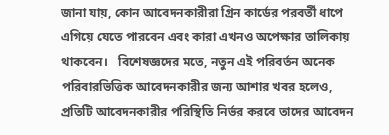জানা যায়, কোন আবেদনকারীরা গ্রিন কার্ডের পরবর্তী ধাপে এগিয়ে যেতে পারবেন এবং কারা এখনও অপেক্ষার তালিকায় থাকবেন।   বিশেষজ্ঞদের মতে, নতুন এই পরিবর্তন অনেক পরিবারভিত্তিক আবেদনকারীর জন্য আশার খবর হলেও, প্রতিটি আবেদনকারীর পরিস্থিতি নির্ভর করবে তাদের আবেদন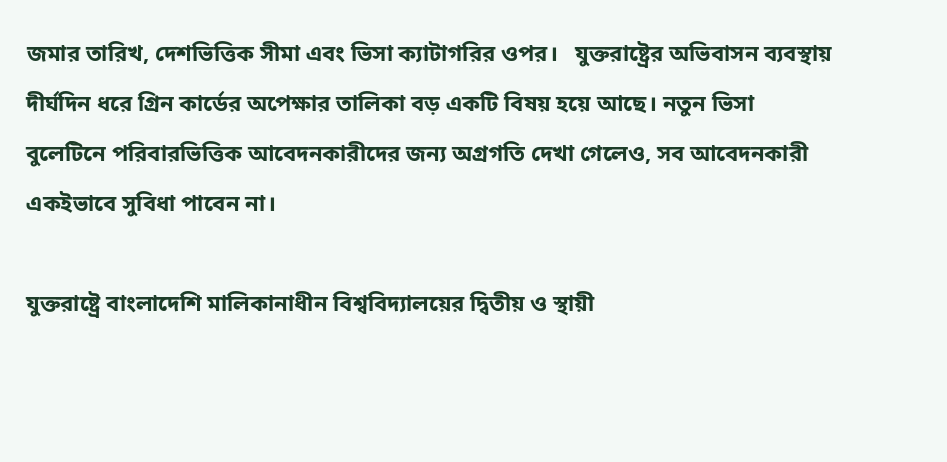জমার তারিখ, দেশভিত্তিক সীমা এবং ভিসা ক্যাটাগরির ওপর।   যুক্তরাষ্ট্রের অভিবাসন ব্যবস্থায় দীর্ঘদিন ধরে গ্রিন কার্ডের অপেক্ষার তালিকা বড় একটি বিষয় হয়ে আছে। নতুন ভিসা বুলেটিনে পরিবারভিত্তিক আবেদনকারীদের জন্য অগ্রগতি দেখা গেলেও, সব আবেদনকারী একইভাবে সুবিধা পাবেন না।

যুক্তরাষ্ট্রে বাংলাদেশি মালিকানাধীন বিশ্ববিদ্যালয়ের দ্বিতীয় ও স্থায়ী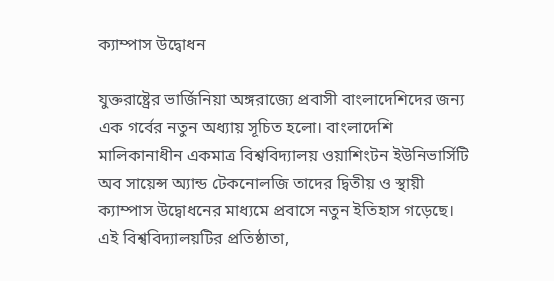ক্যাম্পাস উদ্বোধন

যুক্তরাষ্ট্রের ভার্জিনিয়া অঙ্গরাজ্যে প্রবাসী বাংলাদেশিদের জন্য এক গর্বের নতুন অধ্যায় সূচিত হলো। বাংলাদেশি মালিকানাধীন একমাত্র বিশ্ববিদ্যালয় ওয়াশিংটন ইউনিভার্সিটি অব সায়েন্স অ্যান্ড টেকনোলজি তাদের দ্বিতীয় ও স্থায়ী ক্যাম্পাস উদ্বোধনের মাধ্যমে প্রবাসে নতুন ইতিহাস গড়েছে।   এই বিশ্ববিদ্যালয়টির প্রতিষ্ঠাতা,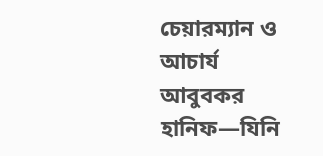চেয়ারম্যান ও আচার্য আবুবকর হানিফ—যিনি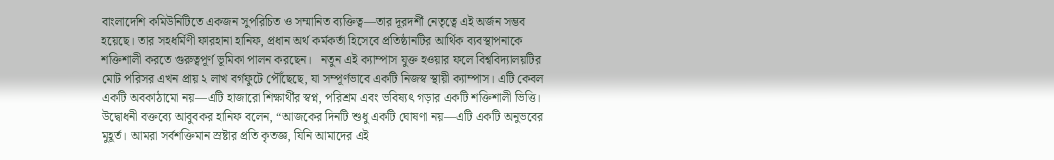বাংলাদেশি কমিউনিটিতে একজন সুপরিচিত ও সম্মানিত ব্যক্তিত্ব—তার দূরদর্শী নেতৃত্বে এই অর্জন সম্ভব হয়েছে। তার সহধর্মিণী ফারহানা হানিফ, প্রধান অর্থ কর্মকর্তা হিসেবে প্রতিষ্ঠানটির আর্থিক ব্যবস্থাপনাকে শক্তিশালী করতে গুরুত্বপূর্ণ ভূমিকা পালন করছেন।   নতুন এই ক্যাম্পাস যুক্ত হওয়ার ফলে বিশ্ববিদ্যালয়টির মোট পরিসর এখন প্রায় ২ লাখ বর্গফুটে পৌঁছেছে, যা সম্পূর্ণভাবে একটি নিজস্ব স্থায়ী ক্যাম্পাস। এটি কেবল একটি অবকাঠামো নয়—এটি হাজারো শিক্ষার্থীর স্বপ্ন, পরিশ্রম এবং ভবিষ্যৎ গড়ার একটি শক্তিশালী ভিত্তি।   উদ্বোধনী বক্তব্যে আবুবকর হানিফ বলেন, “আজকের দিনটি শুধু একটি ঘোষণা নয়—এটি একটি অনুভবের মুহূর্ত। আমরা সর্বশক্তিমান স্রষ্টার প্রতি কৃতজ্ঞ, যিনি আমাদের এই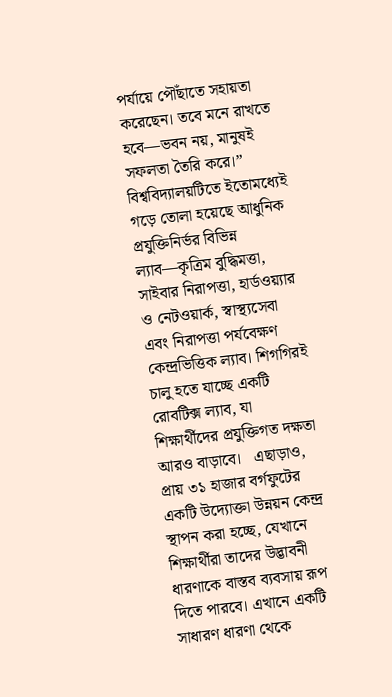পর্যায়ে পৌঁছাতে সহায়তা করেছেন। তবে মনে রাখতে হবে—ভবন নয়, মানুষই সফলতা তৈরি করে।”   বিশ্ববিদ্যালয়টিতে ইতোমধ্যেই গড়ে তোলা হয়েছে আধুনিক প্রযুক্তিনির্ভর বিভিন্ন ল্যাব—কৃত্রিম বুদ্ধিমত্তা, সাইবার নিরাপত্তা, হার্ডওয়্যার ও নেটওয়ার্ক, স্বাস্থ্যসেবা এবং নিরাপত্তা পর্যবেক্ষণ কেন্দ্রভিত্তিক ল্যাব। শিগগিরই চালু হতে যাচ্ছে একটি রোবটিক্স ল্যাব, যা শিক্ষার্থীদের প্রযুক্তিগত দক্ষতা আরও বাড়াবে।   এছাড়াও, প্রায় ৩১ হাজার বর্গফুটের একটি উদ্যোক্তা উন্নয়ন কেন্দ্র স্থাপন করা হচ্ছে, যেখানে শিক্ষার্থীরা তাদের উদ্ভাবনী ধারণাকে বাস্তব ব্যবসায় রূপ দিতে পারবে। এখানে একটি সাধারণ ধারণা থেকে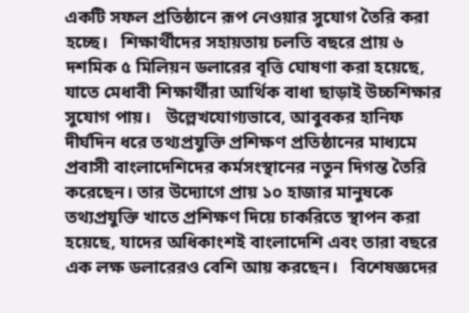একটি সফল প্রতিষ্ঠানে রূপ নেওয়ার সুযোগ তৈরি করা হচ্ছে।   শিক্ষার্থীদের সহায়তায় চলতি বছরে প্রায় ৬ দশমিক ৫ মিলিয়ন ডলারের বৃত্তি ঘোষণা করা হয়েছে, যাতে মেধাবী শিক্ষার্থীরা আর্থিক বাধা ছাড়াই উচ্চশিক্ষার সুযোগ পায়।   উল্লেখযোগ্যভাবে, আবুবকর হানিফ দীর্ঘদিন ধরে তথ্যপ্রযুক্তি প্রশিক্ষণ প্রতিষ্ঠানের মাধ্যমে প্রবাসী বাংলাদেশিদের কর্মসংস্থানের নতুন দিগন্ত তৈরি করেছেন। তার উদ্যোগে প্রায় ১০ হাজার মানুষকে তথ্যপ্রযুক্তি খাতে প্রশিক্ষণ দিয়ে চাকরিতে স্থাপন করা হয়েছে, যাদের অধিকাংশই বাংলাদেশি এবং তারা বছরে এক লক্ষ ডলারেরও বেশি আয় করছেন।   বিশেষজ্ঞদের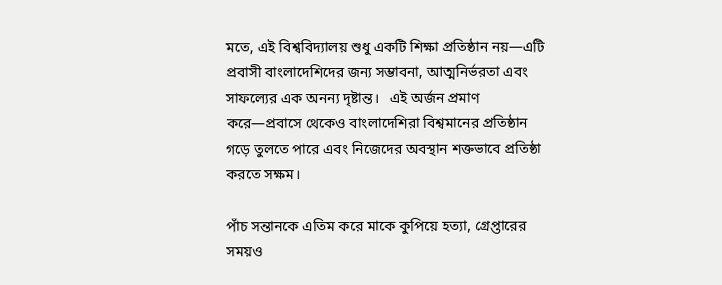মতে, এই বিশ্ববিদ্যালয় শুধু একটি শিক্ষা প্রতিষ্ঠান নয়—এটি প্রবাসী বাংলাদেশিদের জন্য সম্ভাবনা, আত্মনির্ভরতা এবং সাফল্যের এক অনন্য দৃষ্টান্ত।   এই অর্জন প্রমাণ করে—প্রবাসে থেকেও বাংলাদেশিরা বিশ্বমানের প্রতিষ্ঠান গড়ে তুলতে পারে এবং নিজেদের অবস্থান শক্তভাবে প্রতিষ্ঠা করতে সক্ষম।

পাঁচ সন্তানকে এতিম করে মাকে কুপিয়ে হত্যা, গ্রেপ্তারের সময়ও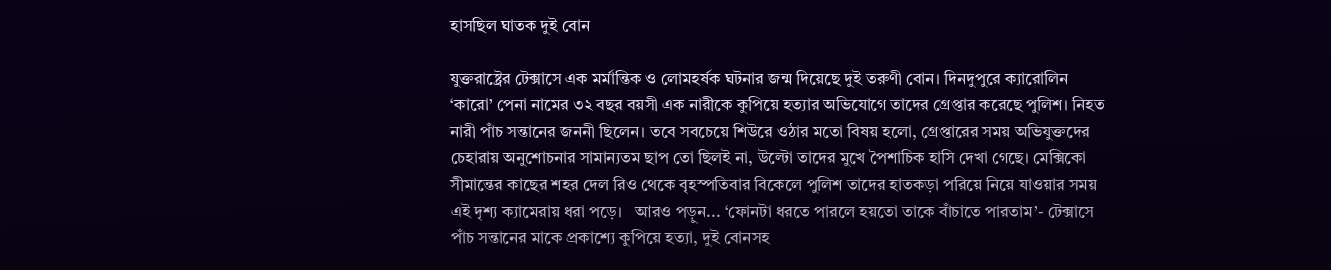হাসছিল ঘাতক দুই বোন

যুক্তরাষ্ট্রের টেক্সাসে এক মর্মান্তিক ও লোমহর্ষক ঘটনার জন্ম দিয়েছে দুই তরুণী বোন। দিনদুপুরে ক্যারোলিন ‘কারো’ পেনা নামের ৩২ বছর বয়সী এক নারীকে কুপিয়ে হত্যার অভিযোগে তাদের গ্রেপ্তার করেছে পুলিশ। নিহত নারী পাঁচ সন্তানের জননী ছিলেন। তবে সবচেয়ে শিউরে ওঠার মতো বিষয় হলো, গ্রেপ্তারের সময় অভিযুক্তদের চেহারায় অনুশোচনার সামান্যতম ছাপ তো ছিলই না, উল্টো তাদের মুখে পৈশাচিক হাসি দেখা গেছে। মেক্সিকো সীমান্তের কাছের শহর দেল রিও থেকে বৃহস্পতিবার বিকেলে পুলিশ তাদের হাতকড়া পরিয়ে নিয়ে যাওয়ার সময় এই দৃশ্য ক্যামেরায় ধরা পড়ে।   আরও পড়ুন... ‘ফোনটা ধরতে পারলে হয়তো তাকে বাঁচাতে পারতাম’- টেক্সাসে পাঁচ সন্তানের মাকে প্রকাশ্যে কুপিয়ে হত্যা, দুই বোনসহ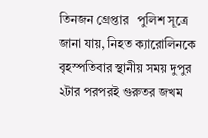তিনজন গ্রেপ্তার   পুলিশ সূত্রে জানা যায়, নিহত ক্যারোলিনকে বৃহস্পতিবার স্থানীয় সময় দুপুর ২টার পরপরই গুরুতর জখম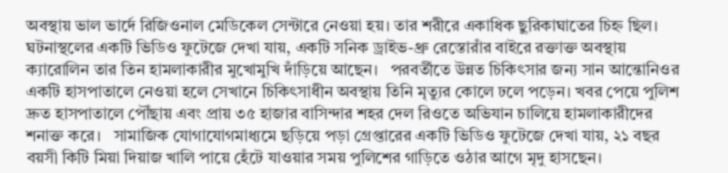অবস্থায় ভাল ভার্দে রিজিওনাল মেডিকেল সেন্টারে নেওয়া হয়। তার শরীরে একাধিক ছুরিকাঘাতের চিহ্ন ছিল। ঘটনাস্থলের একটি ভিডিও ফুটেজে দেখা যায়, একটি সনিক ড্রাইভ-থ্রু রেস্তোরাঁর বাইরে রক্তাক্ত অবস্থায় ক্যারোলিন তার তিন হামলাকারীর মুখোমুখি দাঁড়িয়ে আছেন।   পরবর্তীতে উন্নত চিকিৎসার জন্য সান আন্তোনিওর একটি হাসপাতালে নেওয়া হলে সেখানে চিকিৎসাধীন অবস্থায় তিনি মৃত্যুর কোলে ঢলে পড়েন। খবর পেয়ে পুলিশ দ্রুত হাসপাতালে পৌঁছায় এবং প্রায় ৩৫ হাজার বাসিন্দার শহর দেল রিওতে অভিযান চালিয়ে হামলাকারীদের শনাক্ত করে।   সামাজিক যোগাযোগমাধ্যমে ছড়িয়ে পড়া গ্রেপ্তারের একটি ভিডিও ফুটেজে দেখা যায়, ২১ বছর বয়সী কিটি মিয়া দিয়াজ খালি পায়ে হেঁটে যাওয়ার সময় পুলিশের গাড়িতে ওঠার আগে মৃদু হাসছেন।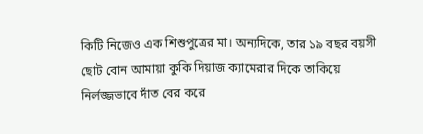কিটি নিজেও এক শিশুপুত্রের মা। অন্যদিকে, তার ১৯ বছর বয়সী ছোট বোন আমায়া কুকি দিয়াজ ক্যামেরার দিকে তাকিয়ে নির্লজ্জভাবে দাঁত বের করে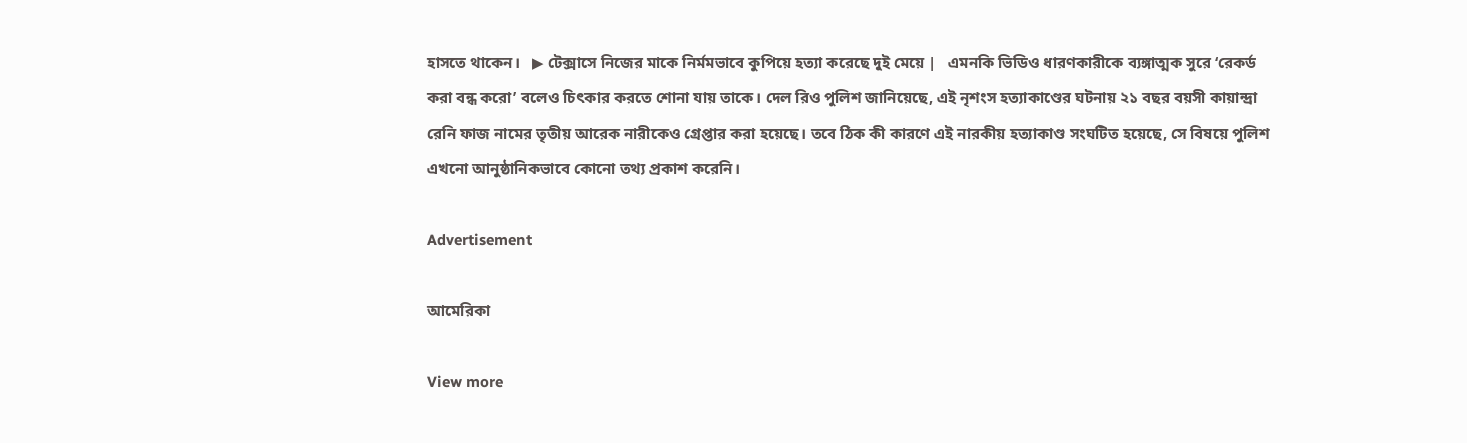হাসতে থাকেন।   ▶ টেক্সাসে নিজের মাকে নির্মমভাবে কুপিয়ে হত্যা করেছে দুই মেয়ে |   এমনকি ভিডিও ধারণকারীকে ব্যঙ্গাত্মক সুরে ‘রেকর্ড করা বন্ধ করো’ বলেও চিৎকার করতে শোনা যায় তাকে। দেল রিও পুলিশ জানিয়েছে, এই নৃশংস হত্যাকাণ্ডের ঘটনায় ২১ বছর বয়সী কায়ান্দ্রা রেনি ফাজ নামের তৃতীয় আরেক নারীকেও গ্রেপ্তার করা হয়েছে। তবে ঠিক কী কারণে এই নারকীয় হত্যাকাণ্ড সংঘটিত হয়েছে, সে বিষয়ে পুলিশ এখনো আনুষ্ঠানিকভাবে কোনো তথ্য প্রকাশ করেনি।

Advertisement

আমেরিকা

View more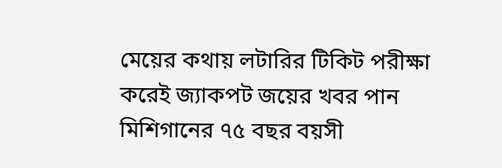মেয়ের কথায় লটারির টিকিট পরীক্ষা করেই জ্যাকপট জয়ের খবর পান মিশিগানের ৭৫ বছর বয়সী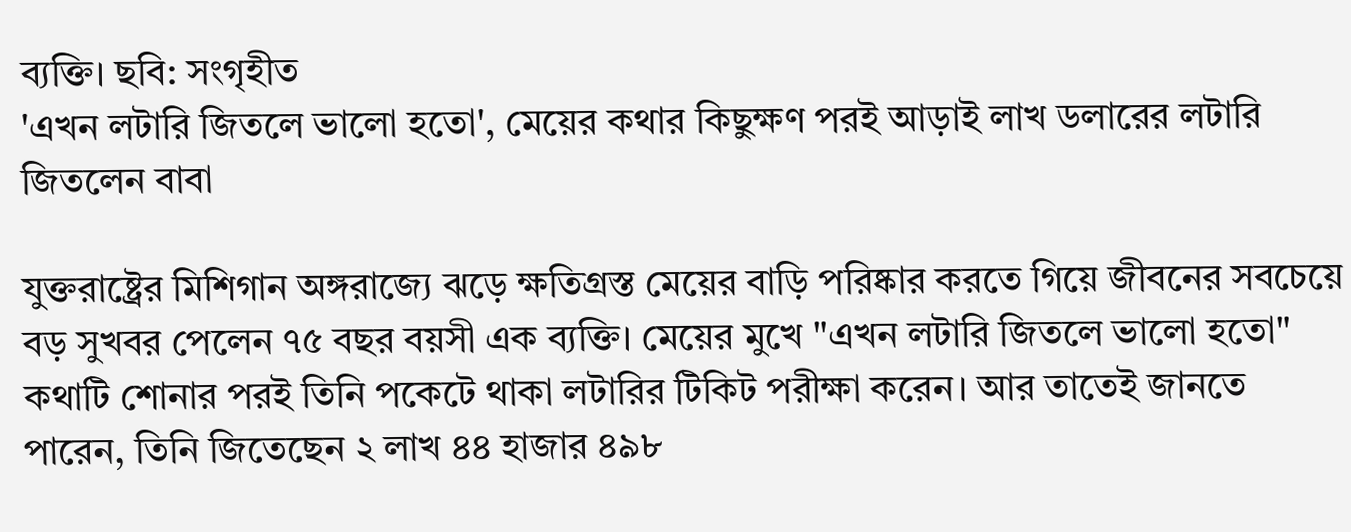ব্যক্তি। ছবি: সংগৃহীত
'এখন লটারি জিতলে ভালো হতো', মেয়ের কথার কিছুক্ষণ পরই আড়াই লাখ ডলারের লটারি জিতলেন বাবা

যুক্তরাষ্ট্রের মিশিগান অঙ্গরাজ্যে ঝড়ে ক্ষতিগ্রস্ত মেয়ের বাড়ি পরিষ্কার করতে গিয়ে জীবনের সবচেয়ে বড় সুখবর পেলেন ৭৫ বছর বয়সী এক ব্যক্তি। মেয়ের মুখে "এখন লটারি জিতলে ভালো হতো" কথাটি শোনার পরই তিনি পকেটে থাকা লটারির টিকিট পরীক্ষা করেন। আর তাতেই জানতে পারেন, তিনি জিতেছেন ২ লাখ ৪৪ হাজার ৪৯৮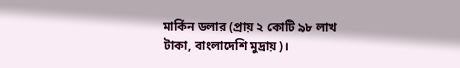মার্কিন ডলার (প্রায় ২ কোটি ৯৮ লাখ টাকা, বাংলাদেশি মুদ্রায়)।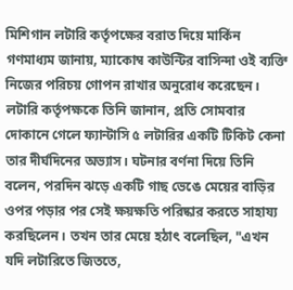মিশিগান লটারি কর্তৃপক্ষের বরাত দিয়ে মার্কিন গণমাধ্যম জানায়, ম্যাকোম্ব কাউন্টির বাসিন্দা ওই ব্যক্তি নিজের পরিচয় গোপন রাখার অনুরোধ করেছেন। লটারি কর্তৃপক্ষকে তিনি জানান, প্রতি সোমবার দোকানে গেলে ফ্যান্টাসি ৫ লটারির একটি টিকিট কেনা তার দীর্ঘদিনের অভ্যাস। ঘটনার বর্ণনা দিয়ে তিনি বলেন, পরদিন ঝড়ে একটি গাছ ভেঙে মেয়ের বাড়ির ওপর পড়ার পর সেই ক্ষয়ক্ষতি পরিষ্কার করতে সাহায্য করছিলেন। তখন তার মেয়ে হঠাৎ বলেছিল, "এখন যদি লটারিতে জিততে,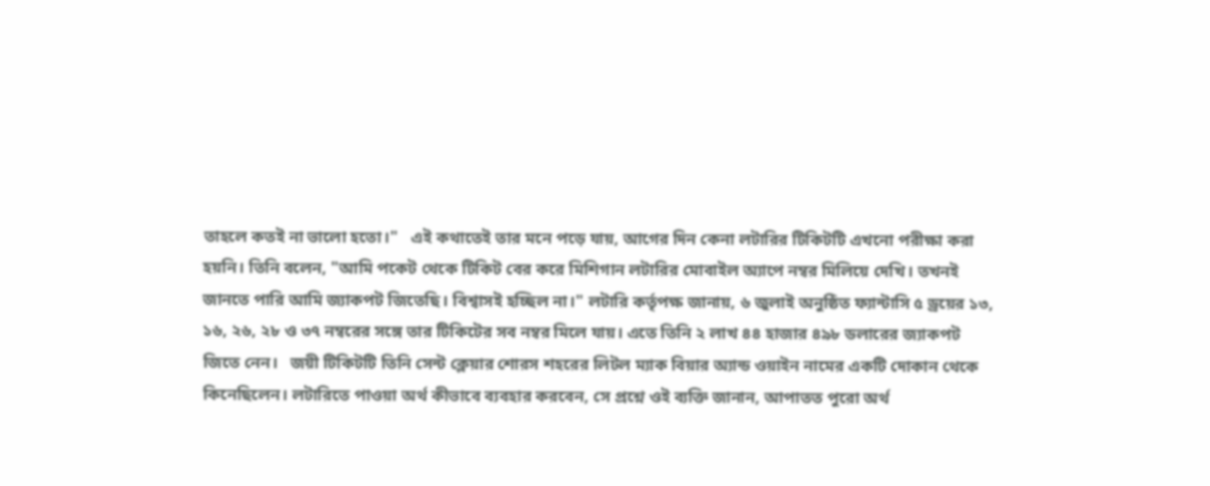তাহলে কতই না ভালো হতো।"   এই কথাতেই তার মনে পড়ে যায়, আগের দিন কেনা লটারির টিকিটটি এখনো পরীক্ষা করা হয়নি। তিনি বলেন, "আমি পকেট থেকে টিকিট বের করে মিশিগান লটারির মোবাইল অ্যাপে নম্বর মিলিয়ে দেখি। তখনই জানতে পারি আমি জ্যাকপট জিতেছি। বিশ্বাসই হচ্ছিল না।" লটারি কর্তৃপক্ষ জানায়, ৬ জুলাই অনুষ্ঠিত ফ্যান্টাসি ৫ ড্রয়ের ১৩, ১৬, ২৬, ২৮ ও ৩৭ নম্বরের সঙ্গে তার টিকিটের সব নম্বর মিলে যায়। এতে তিনি ২ লাখ ৪৪ হাজার ৪৯৮ ডলারের জ্যাকপট জিতে নেন।   জয়ী টিকিটটি তিনি সেন্ট ক্লেয়ার শোরস শহরের লিটল ম্যাক বিয়ার অ্যান্ড ওয়াইন নামের একটি দোকান থেকে কিনেছিলেন। লটারিতে পাওয়া অর্থ কীভাবে ব্যবহার করবেন, সে প্রশ্নে ওই ব্যক্তি জানান, আপাতত পুরো অর্থ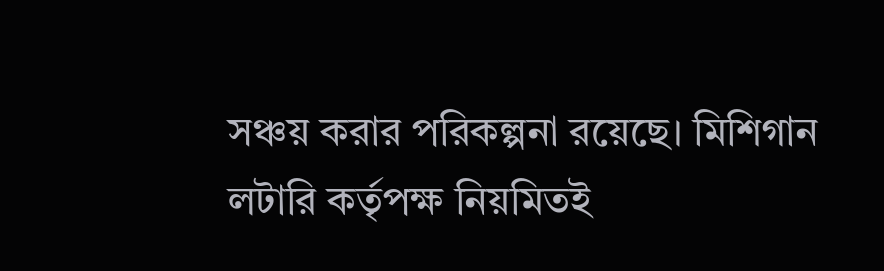সঞ্চয় করার পরিকল্পনা রয়েছে। মিশিগান লটারি কর্তৃপক্ষ নিয়মিতই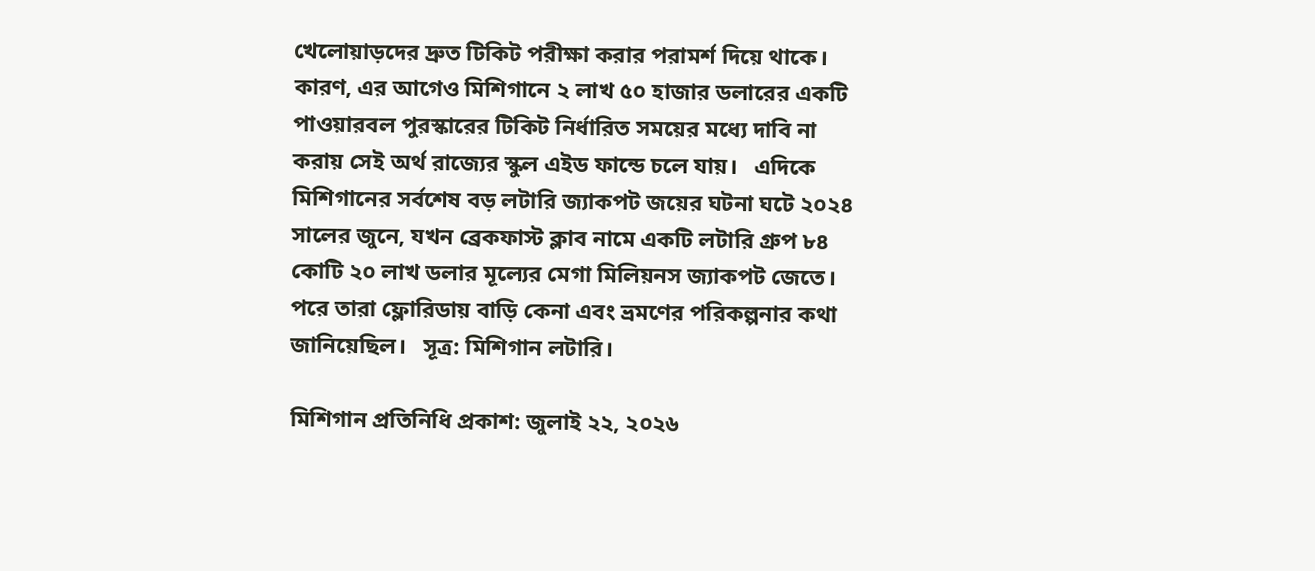খেলোয়াড়দের দ্রুত টিকিট পরীক্ষা করার পরামর্শ দিয়ে থাকে। কারণ, এর আগেও মিশিগানে ২ লাখ ৫০ হাজার ডলারের একটি পাওয়ারবল পুরস্কারের টিকিট নির্ধারিত সময়ের মধ্যে দাবি না করায় সেই অর্থ রাজ্যের স্কুল এইড ফান্ডে চলে যায়।   এদিকে মিশিগানের সর্বশেষ বড় লটারি জ্যাকপট জয়ের ঘটনা ঘটে ২০২৪ সালের জুনে, যখন ব্রেকফাস্ট ক্লাব নামে একটি লটারি গ্রুপ ৮৪ কোটি ২০ লাখ ডলার মূল্যের মেগা মিলিয়নস জ্যাকপট জেতে। পরে তারা ফ্লোরিডায় বাড়ি কেনা এবং ভ্রমণের পরিকল্পনার কথা জানিয়েছিল।   সূত্র: মিশিগান লটারি।

মিশিগান প্রতিনিধি প্রকাশ: জুলাই ২২, ২০২৬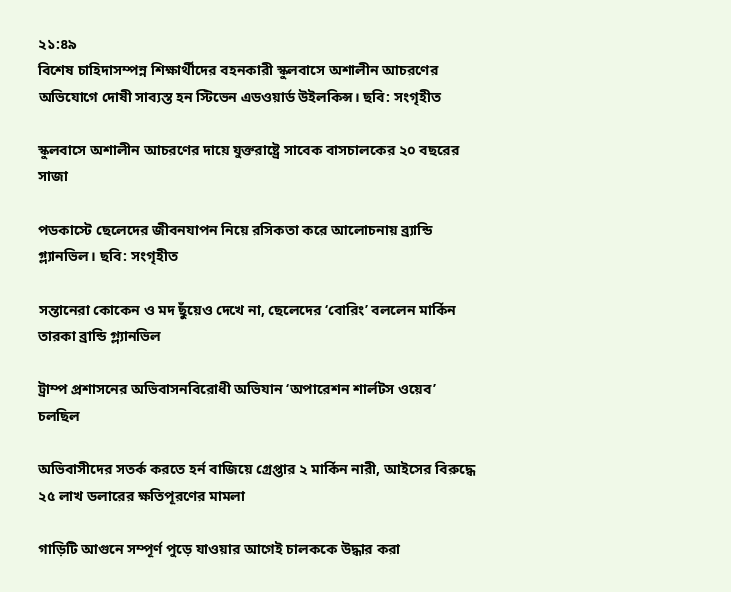২১:৪৯
বিশেষ চাহিদাসম্পন্ন শিক্ষার্থীদের বহনকারী স্কুলবাসে অশালীন আচরণের অভিযোগে দোষী সাব্যস্ত হন স্টিভেন এডওয়ার্ড উইলকিন্স। ছবি: সংগৃহীত

স্কুলবাসে অশালীন আচরণের দায়ে যুক্তরাষ্ট্রে সাবেক বাসচালকের ২০ বছরের সাজা

পডকাস্টে ছেলেদের জীবনযাপন নিয়ে রসিকতা করে আলোচনায় ব্র্যান্ডি গ্ল্যানভিল। ছবি: সংগৃহীত

সন্তানেরা কোকেন ও মদ ছুঁয়েও দেখে না, ছেলেদের ‘বোরিং’ বললেন মার্কিন তারকা ব্রান্ডি গ্ল্যানভিল

ট্রাম্প প্রশাসনের অভিবাসনবিরোধী অভিযান ‘অপারেশন শার্লটস ওয়েব’ চলছিল

অভিবাসীদের সতর্ক করতে হর্ন বাজিয়ে গ্রেপ্তার ২ মার্কিন নারী, আইসের বিরুদ্ধে ২৫ লাখ ডলারের ক্ষতিপূরণের মামলা

গাড়িটি আগুনে সম্পূর্ণ পুড়ে যাওয়ার আগেই চালককে উদ্ধার করা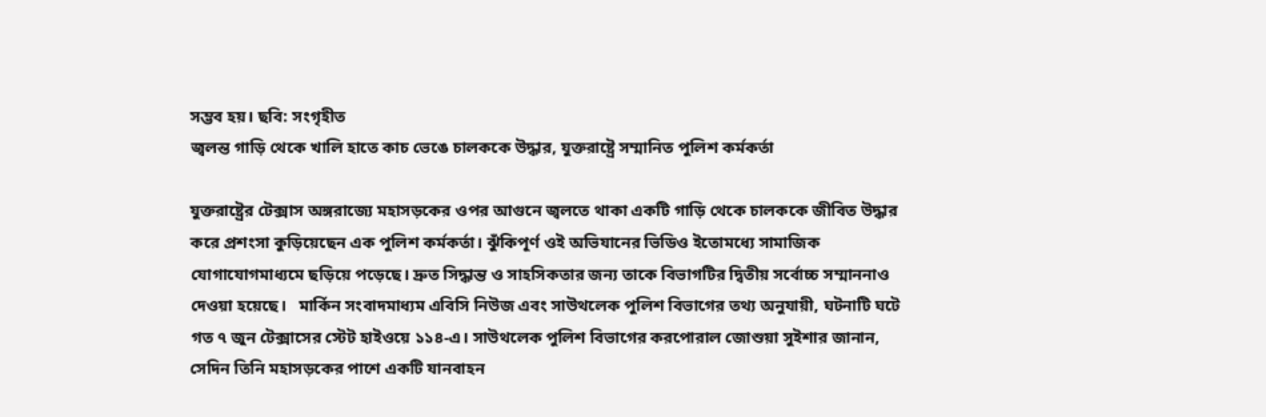সম্ভব হয়। ছবি: সংগৃহীত
জ্বলন্ত গাড়ি থেকে খালি হাতে কাচ ভেঙে চালককে উদ্ধার, যুক্তরাষ্ট্রে সম্মানিত পুলিশ কর্মকর্তা

যুক্তরাষ্ট্রের টেক্সাস অঙ্গরাজ্যে মহাসড়কের ওপর আগুনে জ্বলতে থাকা একটি গাড়ি থেকে চালককে জীবিত উদ্ধার করে প্রশংসা কুড়িয়েছেন এক পুলিশ কর্মকর্তা। ঝুঁকিপূর্ণ ওই অভিযানের ভিডিও ইতোমধ্যে সামাজিক যোগাযোগমাধ্যমে ছড়িয়ে পড়েছে। দ্রুত সিদ্ধান্ত ও সাহসিকতার জন্য তাকে বিভাগটির দ্বিতীয় সর্বোচ্চ সম্মাননাও দেওয়া হয়েছে।   মার্কিন সংবাদমাধ্যম এবিসি নিউজ এবং সাউথলেক পুলিশ বিভাগের তথ্য অনুযায়ী, ঘটনাটি ঘটে গত ৭ জুন টেক্সাসের স্টেট হাইওয়ে ১১৪-এ। সাউথলেক পুলিশ বিভাগের করপোরাল জোশুয়া সুইশার জানান, সেদিন তিনি মহাসড়কের পাশে একটি যানবাহন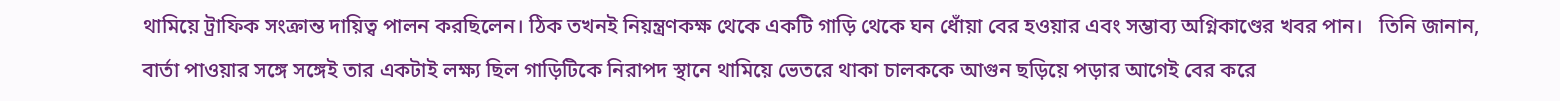থামিয়ে ট্রাফিক সংক্রান্ত দায়িত্ব পালন করছিলেন। ঠিক তখনই নিয়ন্ত্রণকক্ষ থেকে একটি গাড়ি থেকে ঘন ধোঁয়া বের হওয়ার এবং সম্ভাব্য অগ্নিকাণ্ডের খবর পান।   তিনি জানান, বার্তা পাওয়ার সঙ্গে সঙ্গেই তার একটাই লক্ষ্য ছিল গাড়িটিকে নিরাপদ স্থানে থামিয়ে ভেতরে থাকা চালককে আগুন ছড়িয়ে পড়ার আগেই বের করে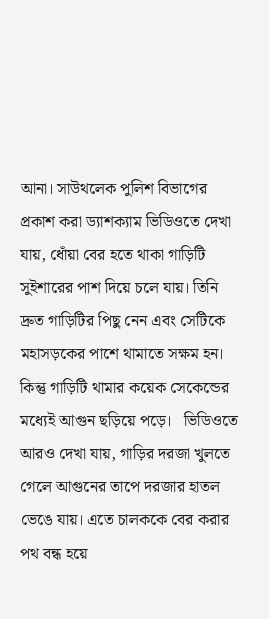আনা। সাউথলেক পুলিশ বিভাগের প্রকাশ করা ড্যাশক্যাম ভিডিওতে দেখা যায়, ধোঁয়া বের হতে থাকা গাড়িটি সুইশারের পাশ দিয়ে চলে যায়। তিনি দ্রুত গাড়িটির পিছু নেন এবং সেটিকে মহাসড়কের পাশে থামাতে সক্ষম হন। কিন্তু গাড়িটি থামার কয়েক সেকেন্ডের মধ্যেই আগুন ছড়িয়ে পড়ে।   ভিডিওতে আরও দেখা যায়, গাড়ির দরজা খুলতে গেলে আগুনের তাপে দরজার হাতল ভেঙে যায়। এতে চালককে বের করার পথ বন্ধ হয়ে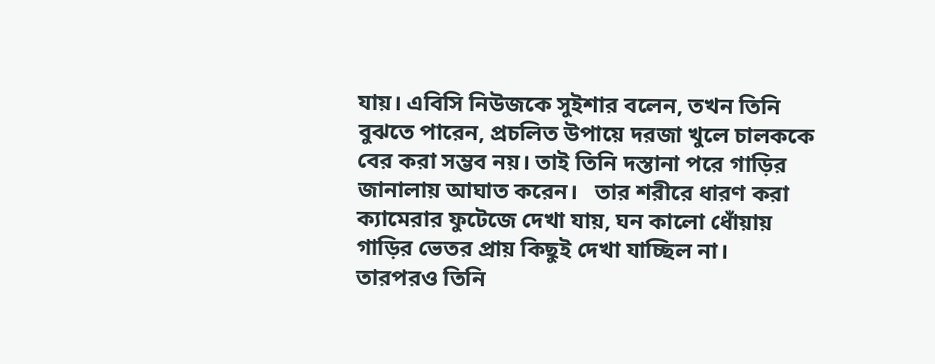যায়। এবিসি নিউজকে সুইশার বলেন, তখন তিনি বুঝতে পারেন, প্রচলিত উপায়ে দরজা খুলে চালককে বের করা সম্ভব নয়। তাই তিনি দস্তানা পরে গাড়ির জানালায় আঘাত করেন।   তার শরীরে ধারণ করা ক্যামেরার ফুটেজে দেখা যায়, ঘন কালো ধোঁয়ায় গাড়ির ভেতর প্রায় কিছুই দেখা যাচ্ছিল না। তারপরও তিনি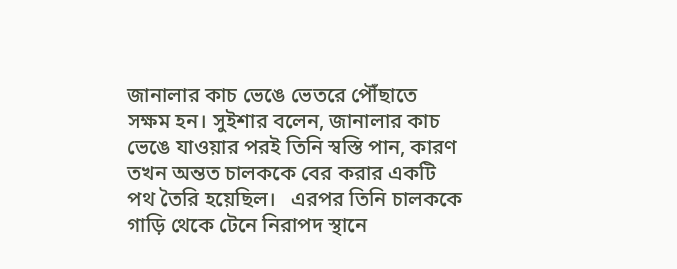জানালার কাচ ভেঙে ভেতরে পৌঁছাতে সক্ষম হন। সুইশার বলেন, জানালার কাচ ভেঙে যাওয়ার পরই তিনি স্বস্তি পান, কারণ তখন অন্তত চালককে বের করার একটি পথ তৈরি হয়েছিল।   এরপর তিনি চালককে গাড়ি থেকে টেনে নিরাপদ স্থানে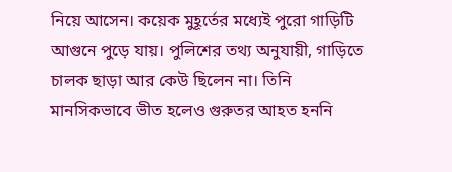নিয়ে আসেন। কয়েক মুহূর্তের মধ্যেই পুরো গাড়িটি আগুনে পুড়ে যায়। পুলিশের তথ্য অনুযায়ী, গাড়িতে চালক ছাড়া আর কেউ ছিলেন না। তিনি মানসিকভাবে ভীত হলেও গুরুতর আহত হননি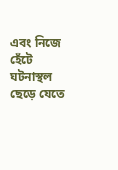এবং নিজে হেঁটে ঘটনাস্থল ছেড়ে যেতে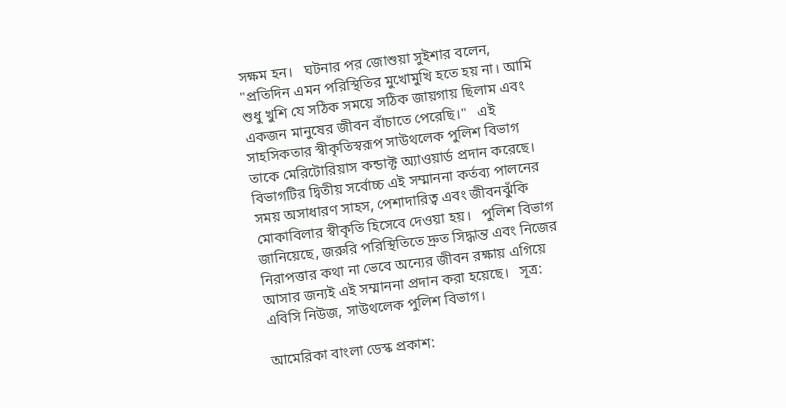সক্ষম হন।   ঘটনার পর জোশুয়া সুইশার বলেন, "প্রতিদিন এমন পরিস্থিতির মুখোমুখি হতে হয় না। আমি শুধু খুশি যে সঠিক সময়ে সঠিক জায়গায় ছিলাম এবং একজন মানুষের জীবন বাঁচাতে পেরেছি।"   এই সাহসিকতার স্বীকৃতিস্বরূপ সাউথলেক পুলিশ বিভাগ তাকে মেরিটোরিয়াস কন্ডাক্ট অ্যাওয়ার্ড প্রদান করেছে। বিভাগটির দ্বিতীয় সর্বোচ্চ এই সম্মাননা কর্তব্য পালনের সময় অসাধারণ সাহস, পেশাদারিত্ব এবং জীবনঝুঁকি মোকাবিলার স্বীকৃতি হিসেবে দেওয়া হয়।   পুলিশ বিভাগ জানিয়েছে, জরুরি পরিস্থিতিতে দ্রুত সিদ্ধান্ত এবং নিজের নিরাপত্তার কথা না ভেবে অন্যের জীবন রক্ষায় এগিয়ে আসার জন্যই এই সম্মাননা প্রদান করা হয়েছে।   সূত্র: এবিসি নিউজ, সাউথলেক পুলিশ বিভাগ।

আমেরিকা বাংলা ডেস্ক প্রকাশ: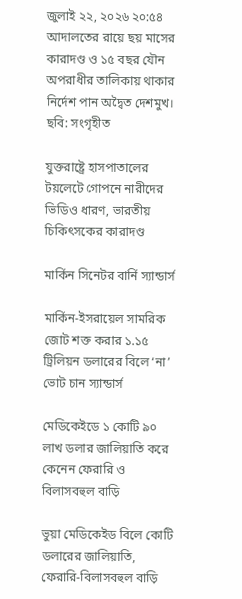জুলাই ২২, ২০২৬ ২০:৫৪
আদালতের রায়ে ছয় মাসের কারাদণ্ড ও ১৫ বছর যৌন অপরাধীর তালিকায় থাকার নির্দেশ পান অদ্বৈত দেশমুখ। ছবি: সংগৃহীত

যুক্তরাষ্ট্রে হাসপাতালের টয়লেটে গোপনে নারীদের ভিডিও ধারণ, ভারতীয় চিকিৎসকের কারাদণ্ড

মার্কিন সিনেটর বার্নি স্যান্ডার্স

মার্কিন-ইসরায়েল সামরিক জোট শক্ত করার ১.১৫ ট্রিলিয়ন ডলারের বিলে ‘না’ ভোট চান স্যান্ডার্স

মেডিকেইডে ১ কোটি ৯০ লাখ ডলার জালিয়াতি করে কেনেন ফেরারি ও বিলাসবহুল বাড়ি

ভুয়া মেডিকেইড বিলে কোটি ডলারের জালিয়াতি, ফেরারি-বিলাসবহুল বাড়ি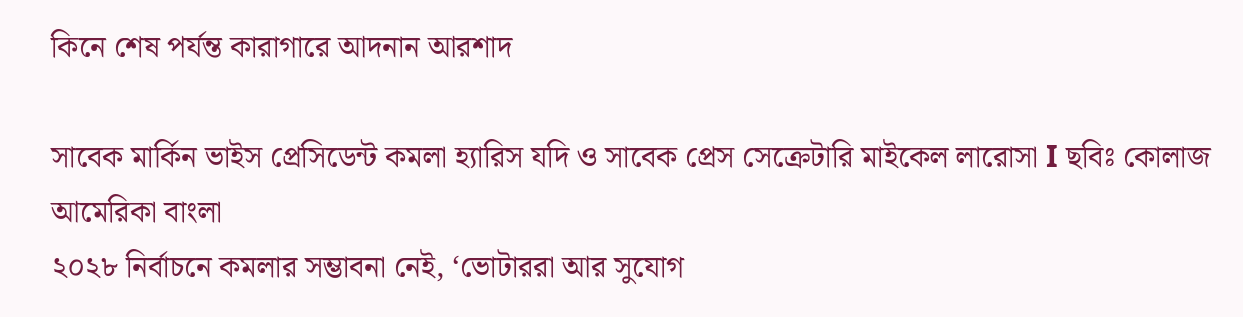কিনে শেষ পর্যন্ত কারাগারে আদনান আরশাদ

সাবেক মার্কিন ভাইস প্রেসিডেন্ট কমলা হ্যারিস যদি ও সাবেক প্রেস সেক্রেটারি মাইকেল লারোসা I ছবিঃ কোলাজ আমেরিকা বাংলা
২০২৮ নির্বাচনে কমলার সম্ভাবনা নেই, ‘ভোটাররা আর সুযোগ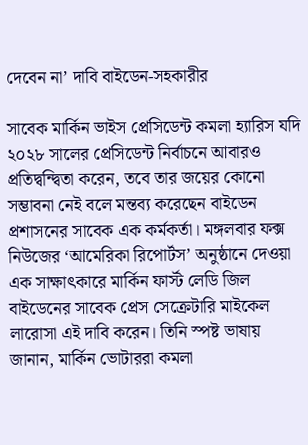দেবেন না’ দাবি বাইডেন-সহকারীর

সাবেক মার্কিন ভাইস প্রেসিডেন্ট কমলা হ্যারিস যদি ২০২৮ সালের প্রেসিডেন্ট নির্বাচনে আবারও প্রতিদ্বন্দ্বিতা করেন, তবে তার জয়ের কোনো সম্ভাবনা নেই বলে মন্তব্য করেছেন বাইডেন প্রশাসনের সাবেক এক কর্মকর্তা। মঙ্গলবার ফক্স নিউজের ‘আমেরিকা রিপোর্টস’ অনুষ্ঠানে দেওয়া এক সাক্ষাৎকারে মার্কিন ফার্স্ট লেডি জিল বাইডেনের সাবেক প্রেস সেক্রেটারি মাইকেল লারোসা এই দাবি করেন। তিনি স্পষ্ট ভাষায় জানান, মার্কিন ভোটাররা কমলা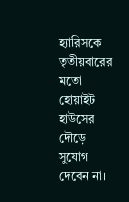হ্যারিসকে তৃতীয়বারের মতো হোয়াইট হাউসের দৌড়ে সুযোগ দেবেন না।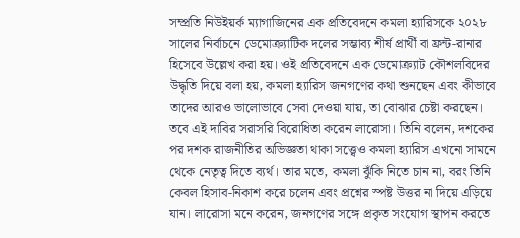সম্প্রতি নিউইয়র্ক ম্যাগাজিনের এক প্রতিবেদনে কমলা হ্যারিসকে ২০২৮ সালের নির্বাচনে ডেমোক্র্যাটিক দলের সম্ভাব্য শীর্ষ প্রার্থী বা ফ্রন্ট-রানার হিসেবে উল্লেখ করা হয়। ওই প্রতিবেদনে এক ডেমোক্র্যাট কৌশলবিদের উদ্ধৃতি দিয়ে বলা হয়, কমলা হ্যারিস জনগণের কথা শুনছেন এবং কীভাবে তাদের আরও ভালোভাবে সেবা দেওয়া যায়, তা বোঝার চেষ্টা করছেন। তবে এই দাবির সরাসরি বিরোধিতা করেন লারোসা। তিনি বলেন, দশকের পর দশক রাজনীতির অভিজ্ঞতা থাকা সত্ত্বেও কমলা হ্যারিস এখনো সামনে থেকে নেতৃত্ব দিতে ব্যর্থ। তার মতে, কমলা ঝুঁকি নিতে চান না, বরং তিনি কেবল হিসাব-নিকাশ করে চলেন এবং প্রশ্নের স্পষ্ট উত্তর না দিয়ে এড়িয়ে যান। লারোসা মনে করেন, জনগণের সঙ্গে প্রকৃত সংযোগ স্থাপন করতে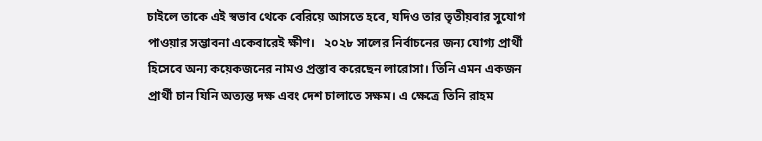চাইলে তাকে এই স্বভাব থেকে বেরিয়ে আসতে হবে, যদিও তার তৃতীয়বার সুযোগ পাওয়ার সম্ভাবনা একেবারেই ক্ষীণ।   ২০২৮ সালের নির্বাচনের জন্য যোগ্য প্রার্থী হিসেবে অন্য কয়েকজনের নামও প্রস্তাব করেছেন লারোসা। তিনি এমন একজন প্রার্থী চান যিনি অত্যন্ত দক্ষ এবং দেশ চালাতে সক্ষম। এ ক্ষেত্রে তিনি রাহম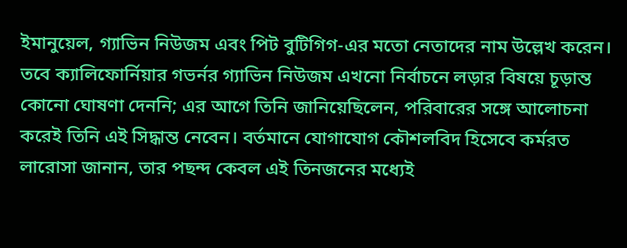ইমানুয়েল, গ্যাভিন নিউজম এবং পিট বুটিগিগ-এর মতো নেতাদের নাম উল্লেখ করেন। তবে ক্যালিফোর্নিয়ার গভর্নর গ্যাভিন নিউজম এখনো নির্বাচনে লড়ার বিষয়ে চূড়ান্ত কোনো ঘোষণা দেননি; এর আগে তিনি জানিয়েছিলেন, পরিবারের সঙ্গে আলোচনা করেই তিনি এই সিদ্ধান্ত নেবেন। বর্তমানে যোগাযোগ কৌশলবিদ হিসেবে কর্মরত লারোসা জানান, তার পছন্দ কেবল এই তিনজনের মধ্যেই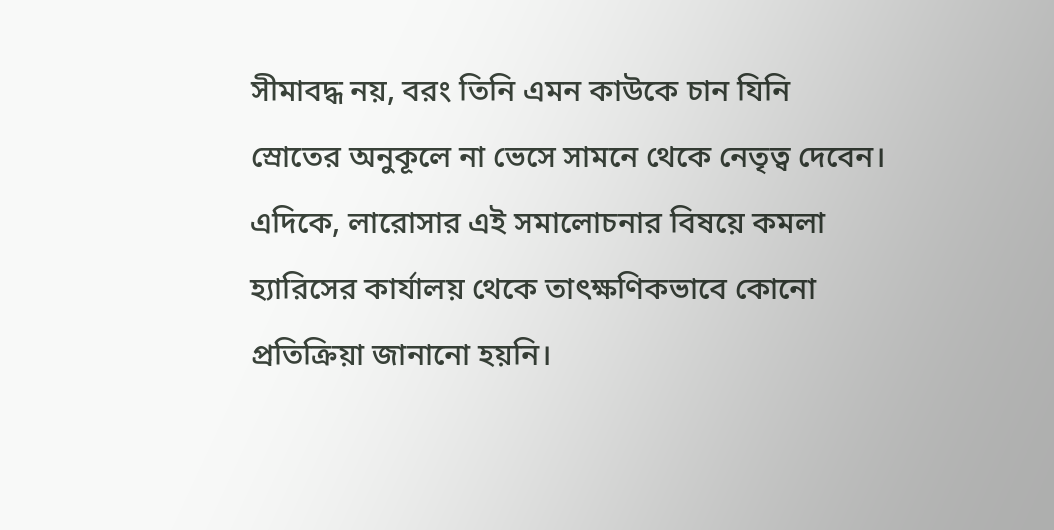সীমাবদ্ধ নয়, বরং তিনি এমন কাউকে চান যিনি স্রোতের অনুকূলে না ভেসে সামনে থেকে নেতৃত্ব দেবেন। এদিকে, লারোসার এই সমালোচনার বিষয়ে কমলা হ্যারিসের কার্যালয় থেকে তাৎক্ষণিকভাবে কোনো প্রতিক্রিয়া জানানো হয়নি।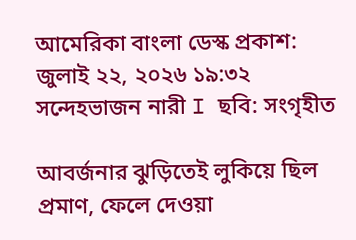আমেরিকা বাংলা ডেস্ক প্রকাশ: জুলাই ২২, ২০২৬ ১৯:৩২
সন্দেহভাজন নারী I ছবি: সংগৃহীত

আবর্জনার ঝুড়িতেই লুকিয়ে ছিল প্রমাণ, ফেলে দেওয়া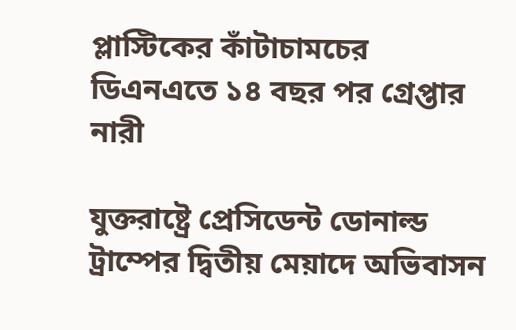প্লাস্টিকের কাঁটাচামচের ডিএনএতে ১৪ বছর পর গ্রেপ্তার নারী

যুক্তরাষ্ট্রে প্রেসিডেন্ট ডোনাল্ড ট্রাম্পের দ্বিতীয় মেয়াদে অভিবাসন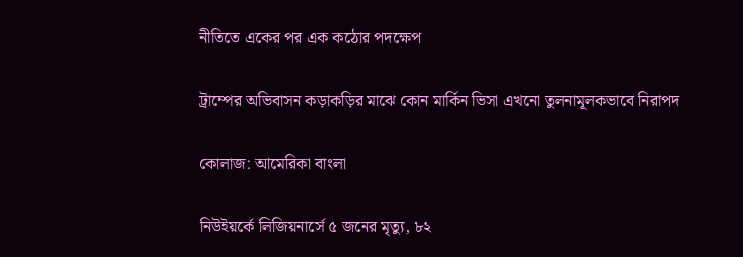নীতিতে একের পর এক কঠোর পদক্ষেপ

ট্রাম্পের অভিবাসন কড়াকড়ির মাঝে কোন মার্কিন ভিসা এখনো তুলনামূলকভাবে নিরাপদ

কোলাজ: আমেরিকা বাংলা

নিউইয়র্কে লিজিয়নার্সে ৫ জনের মৃত্যু, ৮২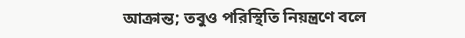আক্রান্ত; তবুও পরিস্থিতি নিয়ন্ত্রণে বলে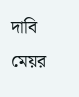দাবি মেয়র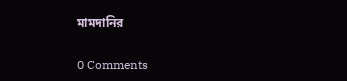মামদানির

0 Comments